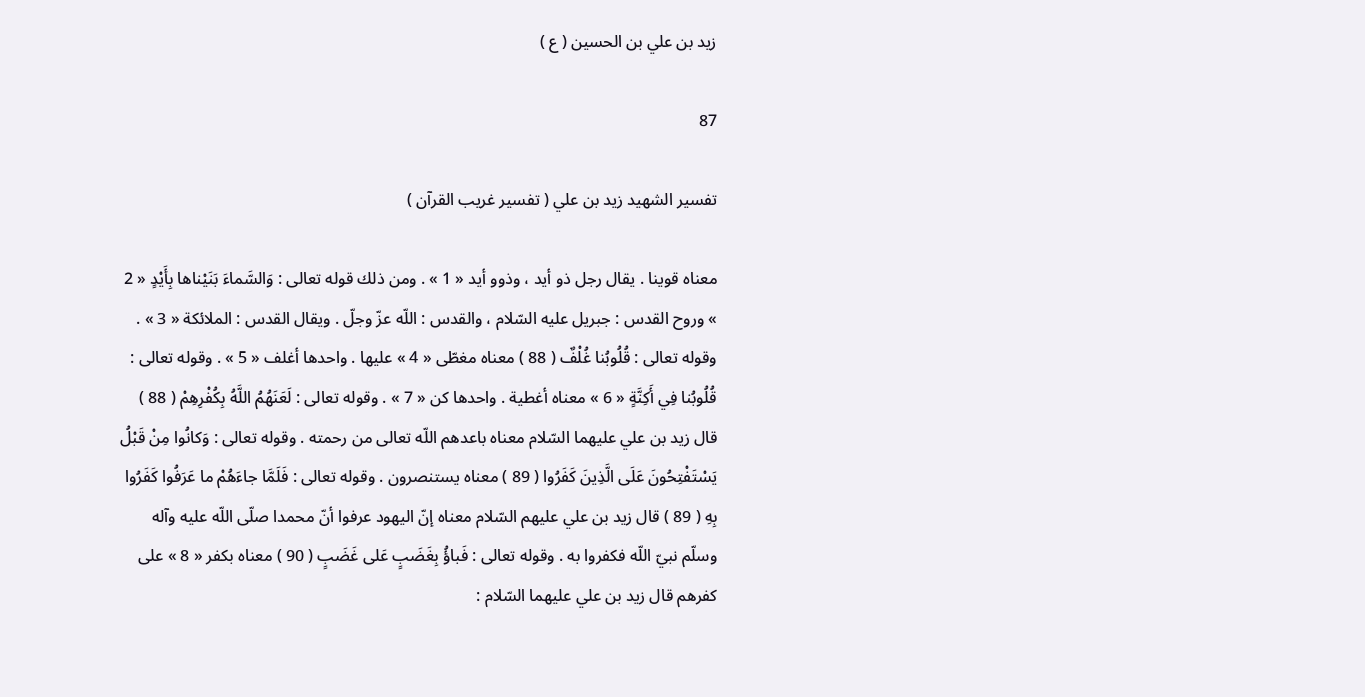زيد بن علي بن الحسين ( ع )

87

تفسير الشهيد زيد بن علي ( تفسير غريب القرآن )

معناه قوينا . يقال رجل ذو أيد ، وذوو أيد « 1 » . ومن ذلك قوله تعالى : وَالسَّماءَ بَنَيْناها بِأَيْدٍ « 2 » وروح القدس : جبريل عليه السّلام ، والقدس : اللّه عزّ وجلّ . ويقال القدس : الملائكة « 3 » . وقوله تعالى : قُلُوبُنا غُلْفٌ ( 88 ) معناه مغطّى « 4 » عليها . واحدها أغلف « 5 » . وقوله تعالى : قُلُوبُنا فِي أَكِنَّةٍ « 6 » معناه أغطية . واحدها كن « 7 » . وقوله تعالى : لَعَنَهُمُ اللَّهُ بِكُفْرِهِمْ ( 88 ) قال زيد بن علي عليهما السّلام معناه باعدهم اللّه تعالى من رحمته . وقوله تعالى : وَكانُوا مِنْ قَبْلُ يَسْتَفْتِحُونَ عَلَى الَّذِينَ كَفَرُوا ( 89 ) معناه يستنصرون . وقوله تعالى : فَلَمَّا جاءَهُمْ ما عَرَفُوا كَفَرُوا بِهِ ( 89 ) قال زيد بن علي عليهم السّلام معناه إنّ اليهود عرفوا أنّ محمدا صلّى اللّه عليه وآله وسلّم نبيّ اللّه فكفروا به . وقوله تعالى : فَباؤُ بِغَضَبٍ عَلى غَضَبٍ ( 90 ) معناه بكفر « 8 » على كفرهم قال زيد بن علي عليهما السّلام :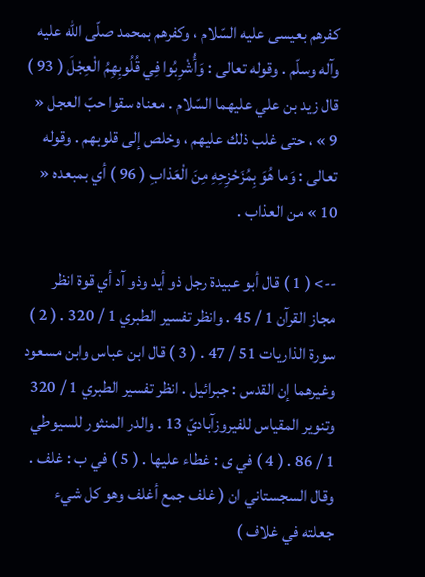كفرهم بعيسى عليه السّلام ، وكفرهم بمحمد صلّى اللّه عليه وآله وسلّم . وقوله تعالى : وَأُشْرِبُوا فِي قُلُوبِهِمُ الْعِجْلَ ( 93 ) قال زيد بن علي عليهما السّلام . معناه سقوا حبّ العجل « 9 » ، حتى غلب ذلك عليهم ، وخلص إلى قلوبهم . وقوله تعالى : وَما هُوَ بِمُزَحْزِحِهِ مِنَ الْعَذابِ ( 96 ) أي بمبعده « 10 » من العذاب .

--> ( 1 ) قال أبو عبيدة رجل ذو أيد وذو آد أي قوة انظر مجاز القرآن 1 / 45 . وانظر تفسير الطبري 1 / 320 . ( 2 ) سورة الذاريات 51 / 47 . ( 3 ) قال ابن عباس وابن مسعود وغيرهما إن القدس : جبرائيل . انظر تفسير الطبري 1 / 320 وتنوير المقياس للفيروزآباديّ 13 . والدر المنثور للسيوطي 1 / 86 . ( 4 ) في ى : غطاء عليها . ( 5 ) في ب : غلف . وقال السجستاني ان ( غلف جمع أغلف وهو كل شيء جعلته في غلاف )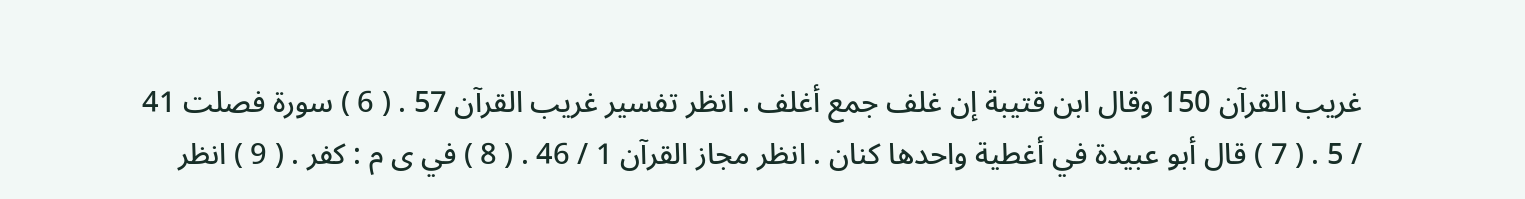غريب القرآن 150 وقال ابن قتيبة إن غلف جمع أغلف . انظر تفسير غريب القرآن 57 . ( 6 ) سورة فصلت 41 / 5 . ( 7 ) قال أبو عبيدة في أغطية واحدها كنان . انظر مجاز القرآن 1 / 46 . ( 8 ) في ى م : كفر . ( 9 ) انظر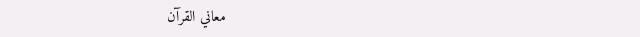معاني القرآن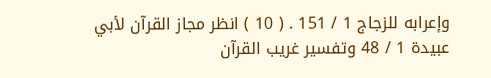وإعرابه للزجاج 1 / 151 . ( 10 ) انظر مجاز القرآن لأبي عبيدة 1 / 48 وتفسير غريب القرآن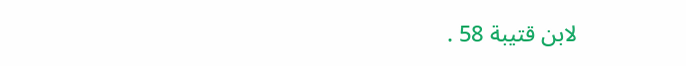لابن قتيبة 58 .